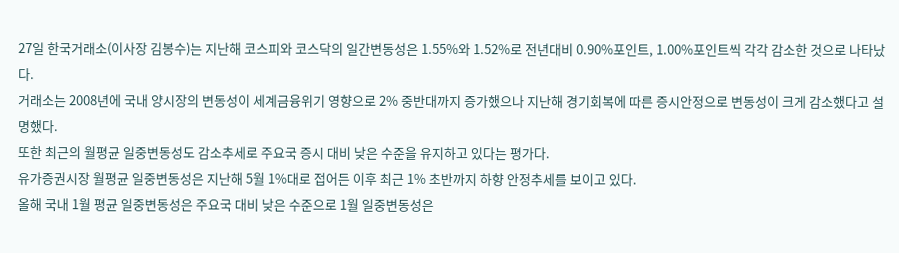27일 한국거래소(이사장 김봉수)는 지난해 코스피와 코스닥의 일간변동성은 1.55%와 1.52%로 전년대비 0.90%포인트, 1.00%포인트씩 각각 감소한 것으로 나타났다.
거래소는 2008년에 국내 양시장의 변동성이 세계금융위기 영향으로 2% 중반대까지 증가했으나 지난해 경기회복에 따른 증시안정으로 변동성이 크게 감소했다고 설명했다.
또한 최근의 월평균 일중변동성도 감소추세로 주요국 증시 대비 낮은 수준을 유지하고 있다는 평가다.
유가증권시장 월평균 일중변동성은 지난해 5월 1%대로 접어든 이후 최근 1% 초반까지 하향 안정추세를 보이고 있다.
올해 국내 1월 평균 일중변동성은 주요국 대비 낮은 수준으로 1월 일중변동성은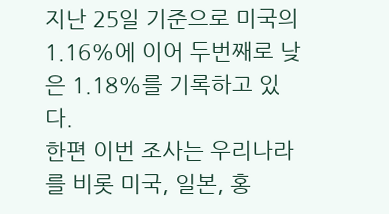지난 25일 기준으로 미국의 1.16%에 이어 두번째로 낮은 1.18%를 기록하고 있다.
한편 이번 조사는 우리나라를 비롯 미국, 일본, 홍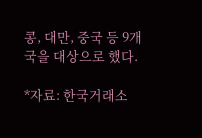콩, 대만, 중국 등 9개국을 대상으로 했다.

*자료: 한국거래소